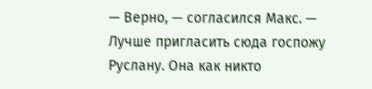— Верно, — согласился Макс. — Лучше пригласить сюда госпожу Руслану. Она как никто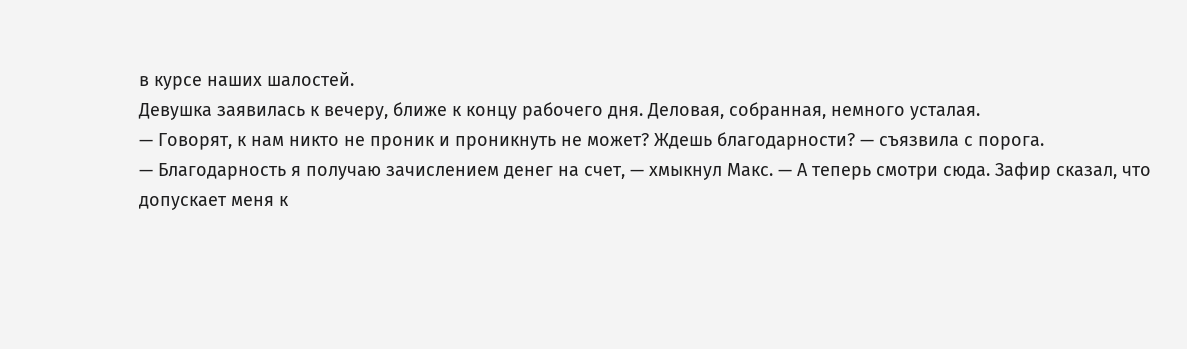в курсе наших шалостей.
Девушка заявилась к вечеру, ближе к концу рабочего дня. Деловая, собранная, немного усталая.
— Говорят, к нам никто не проник и проникнуть не может? Ждешь благодарности? — съязвила с порога.
— Благодарность я получаю зачислением денег на счет, — хмыкнул Макс. — А теперь смотри сюда. Зафир сказал, что допускает меня к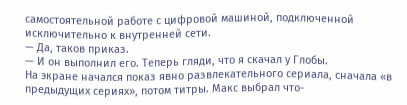самостоятельной работе с цифровой машиной, подключенной исключительно к внутренней сети.
— Да, таков приказ.
— И он выполнил его. Теперь гляди, что я скачал у Глобы.
На экране начался показ явно развлекательного сериала, сначала «в предыдущих сериях», потом титры. Макс выбрал что-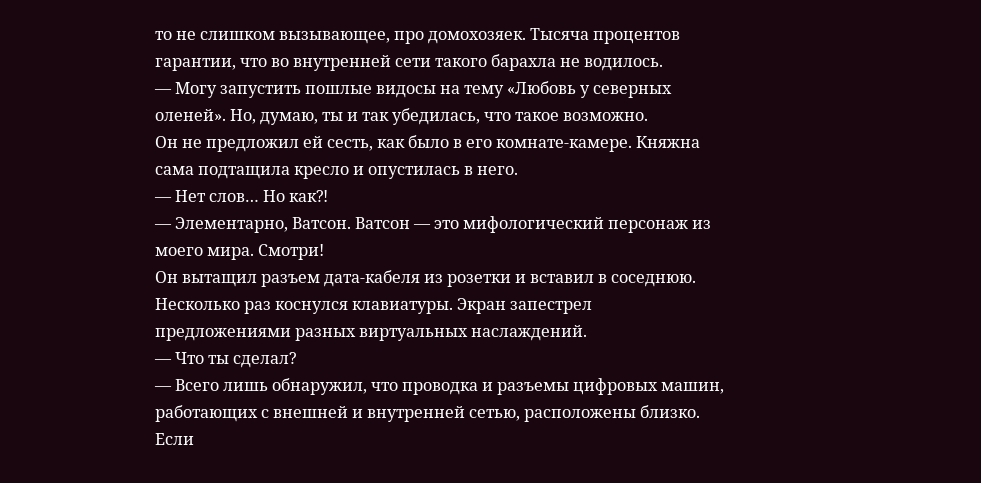то не слишком вызывающее, про домохозяек. Тысяча процентов гарантии, что во внутренней сети такого барахла не водилось.
— Могу запустить пошлые видосы на тему «Любовь у северных оленей». Но, думаю, ты и так убедилась, что такое возможно.
Он не предложил ей сесть, как было в его комнате-камере. Княжна сама подтащила кресло и опустилась в него.
— Нет слов… Но как⁈
— Элементарно, Ватсон. Ватсон — это мифологический персонаж из моего мира. Смотри!
Он вытащил разъем дата-кабеля из розетки и вставил в соседнюю. Несколько раз коснулся клавиатуры. Экран запестрел предложениями разных виртуальных наслаждений.
— Что ты сделал?
— Всего лишь обнаружил, что проводка и разъемы цифровых машин, работающих с внешней и внутренней сетью, расположены близко. Если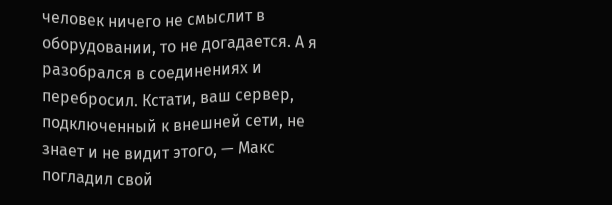человек ничего не смыслит в оборудовании, то не догадается. А я разобрался в соединениях и перебросил. Кстати, ваш сервер, подключенный к внешней сети, не знает и не видит этого, — Макс погладил свой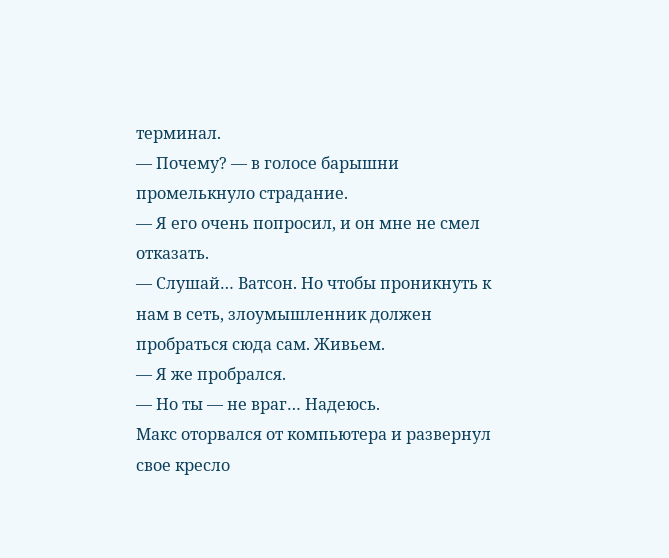терминал.
— Почему? — в голосе барышни промелькнуло страдание.
— Я его очень попросил, и он мне не смел отказать.
— Слушай… Ватсон. Но чтобы проникнуть к нам в сеть, злоумышленник должен пробраться сюда сам. Живьем.
— Я же пробрался.
— Но ты — не враг… Надеюсь.
Макс оторвался от компьютера и развернул свое кресло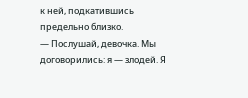к ней, подкатившись предельно близко.
— Послушай, девочка. Мы договорились: я — злодей. Я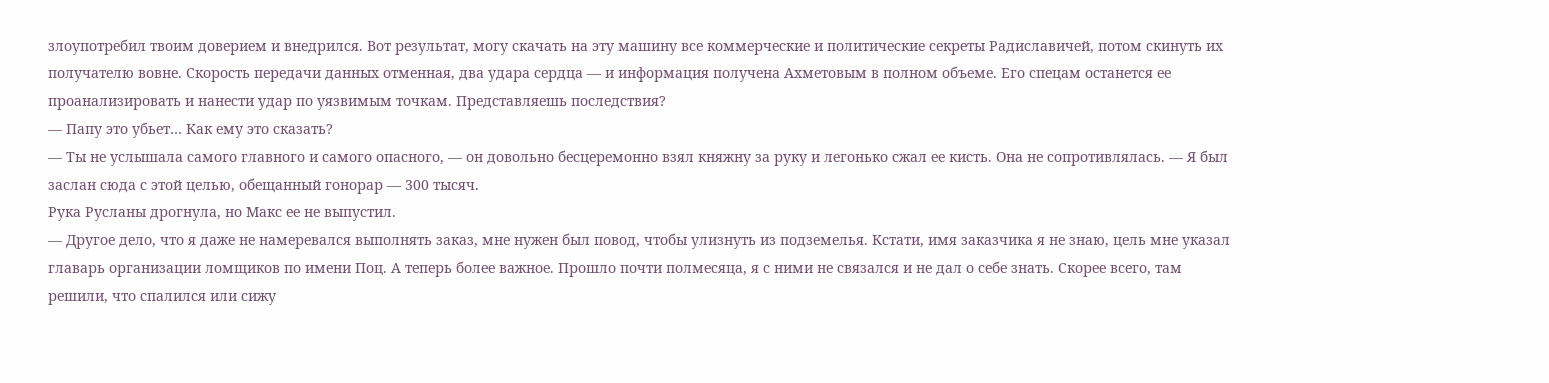злоупотребил твоим доверием и внедрился. Вот результат, могу скачать на эту машину все коммерческие и политические секреты Радиславичей, потом скинуть их получателю вовне. Скорость передачи данных отменная, два удара сердца — и информация получена Ахметовым в полном объеме. Его спецам останется ее проанализировать и нанести удар по уязвимым точкам. Представляешь последствия?
— Папу это убьет… Как ему это сказать?
— Ты не услышала самого главного и самого опасного, — он довольно бесцеремонно взял княжну за руку и легонько сжал ее кисть. Она не сопротивлялась. — Я был заслан сюда с этой целью, обещанный гонорар — 300 тысяч.
Рука Русланы дрогнула, но Макс ее не выпустил.
— Другое дело, что я даже не намеревался выполнять заказ, мне нужен был повод, чтобы улизнуть из подземелья. Кстати, имя заказчика я не знаю, цель мне указал главарь организации ломщиков по имени Поц. А теперь более важное. Прошло почти полмесяца, я с ними не связался и не дал о себе знать. Скорее всего, там решили, что спалился или сижу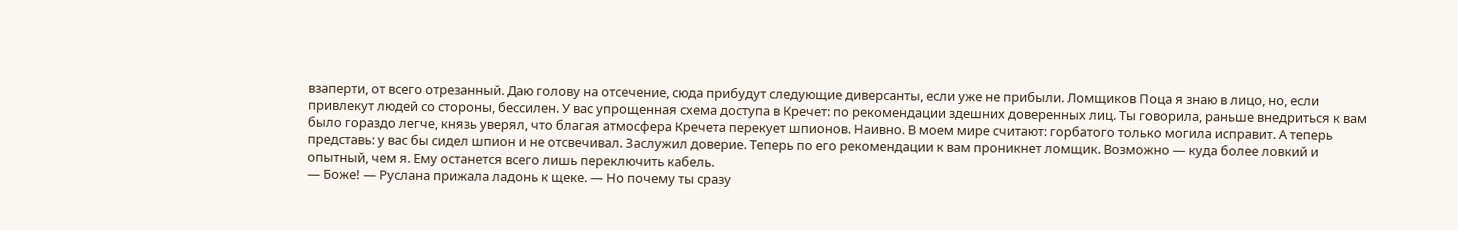взаперти, от всего отрезанный. Даю голову на отсечение, сюда прибудут следующие диверсанты, если уже не прибыли. Ломщиков Поца я знаю в лицо, но, если привлекут людей со стороны, бессилен. У вас упрощенная схема доступа в Кречет: по рекомендации здешних доверенных лиц. Ты говорила, раньше внедриться к вам было гораздо легче, князь уверял, что благая атмосфера Кречета перекует шпионов. Наивно. В моем мире считают: горбатого только могила исправит. А теперь представь: у вас бы сидел шпион и не отсвечивал. Заслужил доверие. Теперь по его рекомендации к вам проникнет ломщик. Возможно — куда более ловкий и опытный, чем я. Ему останется всего лишь переключить кабель.
— Боже! — Руслана прижала ладонь к щеке. — Но почему ты сразу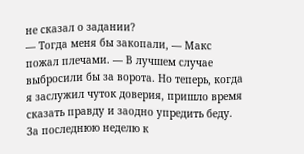не сказал о задании?
— Тогда меня бы закопали, — Макс пожал плечами. — В лучшем случае выбросили бы за ворота. Но теперь, когда я заслужил чуток доверия, пришло время сказать правду и заодно упредить беду. За последнюю неделю к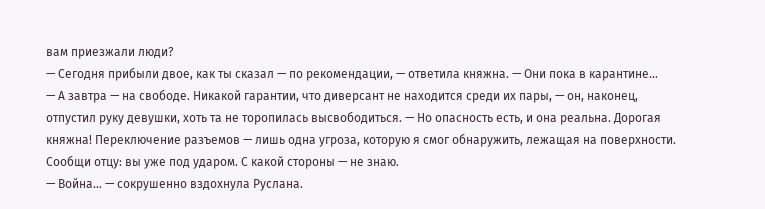вам приезжали люди?
— Сегодня прибыли двое, как ты сказал — по рекомендации, — ответила княжна. — Они пока в карантине…
— А завтра — на свободе. Никакой гарантии, что диверсант не находится среди их пары, — он, наконец, отпустил руку девушки, хоть та не торопилась высвободиться. — Но опасность есть, и она реальна. Дорогая княжна! Переключение разъемов — лишь одна угроза, которую я смог обнаружить, лежащая на поверхности. Сообщи отцу: вы уже под ударом. С какой стороны — не знаю.
— Война… — сокрушенно вздохнула Руслана.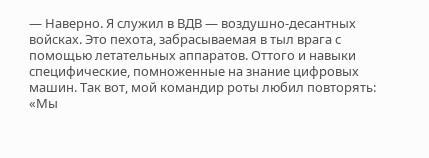— Наверно. Я служил в ВДВ — воздушно-десантных войсках. Это пехота, забрасываемая в тыл врага с помощью летательных аппаратов. Оттого и навыки специфические, помноженные на знание цифровых машин. Так вот, мой командир роты любил повторять: «Мы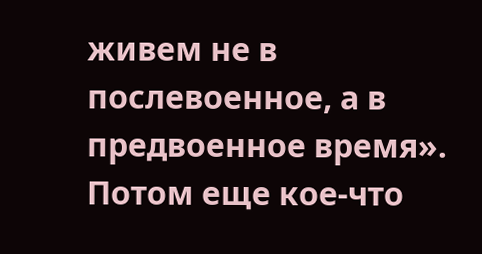живем не в послевоенное, а в предвоенное время». Потом еще кое-что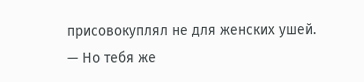присовокуплял не для женских ушей.
— Но тебя же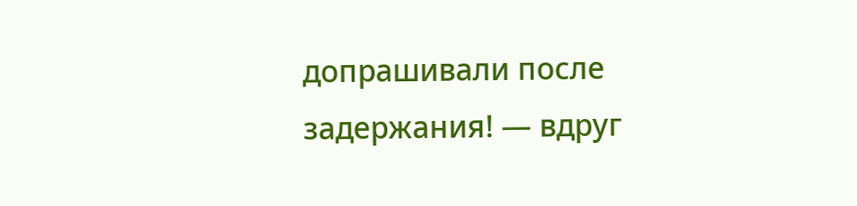допрашивали после задержания! — вдруг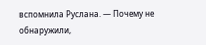вспомнила Руслана. — Почему не обнаружили,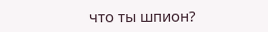что ты шпион?